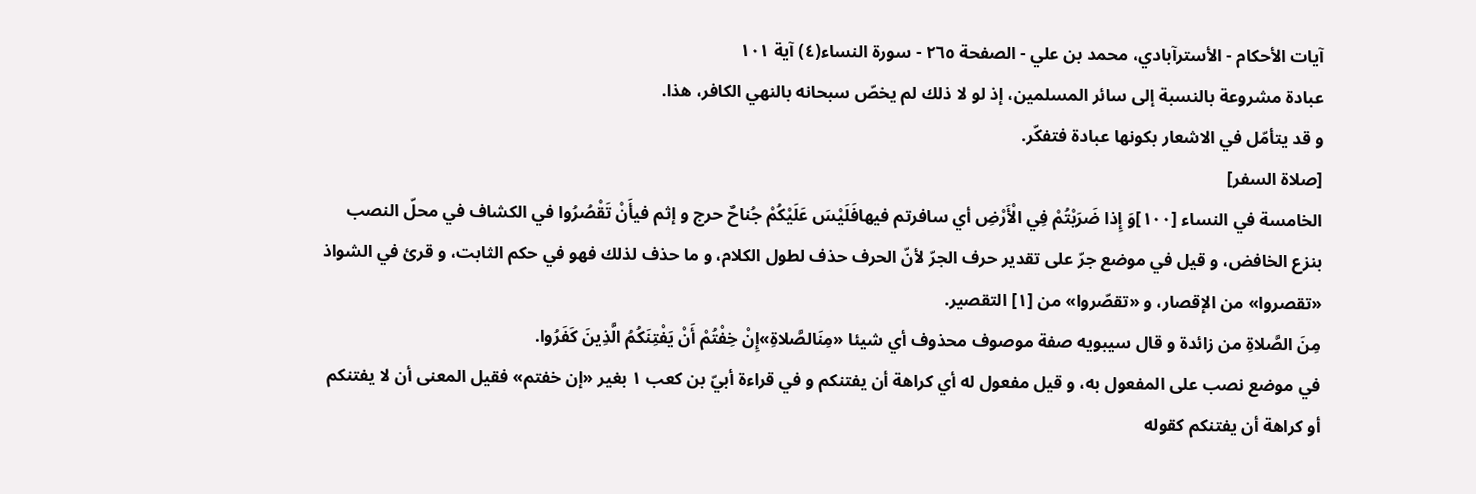آيات الأحكام - الأسترآبادي، محمد بن علي - الصفحة ٢٦٥ - سورة النساء(٤) آية ١٠١
عبادة مشروعة بالنسبة إلى سائر المسلمين، إذ لو لا ذلك لم يخصّ سبحانه بالنهي الكافر، هذا.
و قد يتأمّل في الاشعار بكونها عبادة فتفكّر.
[صلاة السفر]
الخامسة في النساء [١٠٠]وَ إِذا ضَرَبْتُمْ فِي الْأَرْضِ أي سافرتم فيهافَلَيْسَ عَلَيْكُمْ جُناحٌ حرج و إثم فيأَنْ تَقْصُرُوا في الكشاف في محلّ النصب بنزع الخافض، و قيل في موضع جرّ على تقدير حرف الجرّ لأنّ الحرف حذف لطول الكلام، و ما حذف لذلك فهو في حكم الثابت، و قرئ في الشواذ «تقصروا» من الإقصار، و «تقصّروا» من [١] التقصير.
مِنَ الصَّلاةِ من زائدة و قال سيبويه صفة موصوف محذوف أي شيئا «مِنَالصَّلاةِ»إِنْ خِفْتُمْ أَنْ يَفْتِنَكُمُ الَّذِينَ كَفَرُوا.
في موضع نصب على المفعول به، و قيل مفعول له أي كراهة أن يفتنكم و في قراءة أبيّ بن كعب ١ بغير «إن خفتم» فقيل المعنى أن لا يفتنكم أو كراهة أن يفتنكم كقوله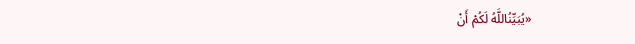«يُبَيِّنُاللَّهُ لَكُمْ أَنْ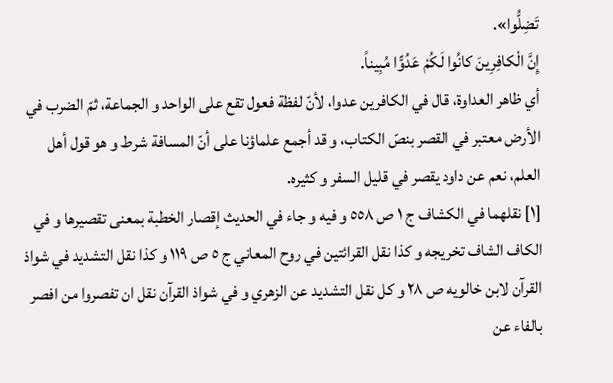تَضِلُّوا».
إِنَّ الْكافِرِينَ كانُوا لَكُمْ عَدُوًّا مُبِيناً.
أي ظاهر العداوة، قال في الكافرين عدوا، لأنّ لفظة فعول تقع على الواحد و الجماعة، ثمّ الضرب في الأرض معتبر في القصر بنصّ الكتاب، و قد أجمع علماؤنا على أنّ المسافة شرط و هو قول أهل العلم، نعم عن داود يقصر في قليل السفر و كثيره.
[١] نقلهما في الكشاف ج ١ ص ٥٥٨ و فيه و جاء في الحديث إقصار الخطبة بمعنى تقصيرها و في الكاف الشاف تخريجه و كذا نقل القرائتين في روح المعاني ج ٥ ص ١١٩ و كذا نقل التشديد في شواذ القرآن لابن خالويه ص ٢٨ و كل نقل التشديد عن الزهري و في شواذ القرآن نقل ان تفصروا من افصر بالفاء عن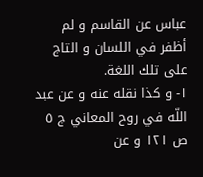عباس عن القاسم و لم أظفر في اللسان و التاج على تلك اللغة.
١- و كذا نقله عنه و عن عبد اللّه في روح المعاني ج ٥ ص ١٢١ و عن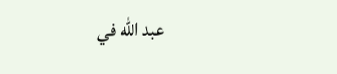عبد اللّه في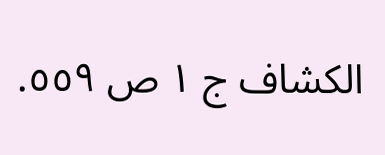الكشاف ج ١ ص ٥٥٩.